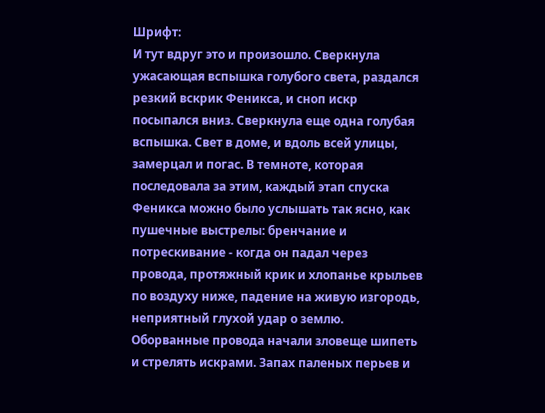Шрифт:
И тут вдруг это и произошло. Сверкнула ужасающая вспышка голубого света, раздался резкий вскрик Феникса, и сноп искр посыпался вниз. Сверкнула еще одна голубая вспышка. Свет в доме, и вдоль всей улицы, замерцал и погас. В темноте, которая последовала за этим, каждый этап спуска Феникса можно было услышать так ясно, как пушечные выстрелы: бренчание и потрескивание - когда он падал через провода, протяжный крик и хлопанье крыльев по воздуху ниже, падение на живую изгородь, неприятный глухой удар о землю. Оборванные провода начали зловеще шипеть и стрелять искрами. Запах паленых перьев и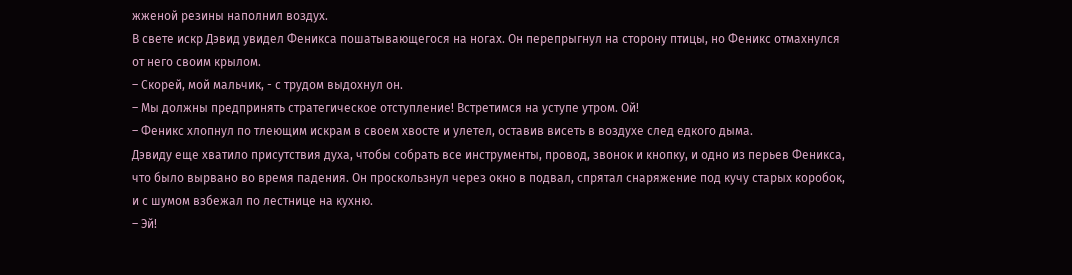жженой резины наполнил воздух.
В свете искр Дэвид увидел Феникса пошатывающегося на ногах. Он перепрыгнул на сторону птицы, но Феникс отмахнулся от него своим крылом.
– Скорей, мой мальчик, - с трудом выдохнул он.
– Мы должны предпринять стратегическое отступление! Встретимся на уступе утром. Ой!
– Феникс хлопнул по тлеющим искрам в своем хвосте и улетел, оставив висеть в воздухе след едкого дыма.
Дэвиду еще хватило присутствия духа, чтобы собрать все инструменты, провод, звонок и кнопку, и одно из перьев Феникса, что было вырвано во время падения. Он проскользнул через окно в подвал, спрятал снаряжение под кучу старых коробок, и с шумом взбежал по лестнице на кухню.
– Эй!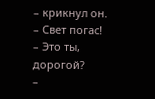– крикнул он.
– Свет погас!
– Это ты, дорогой?
–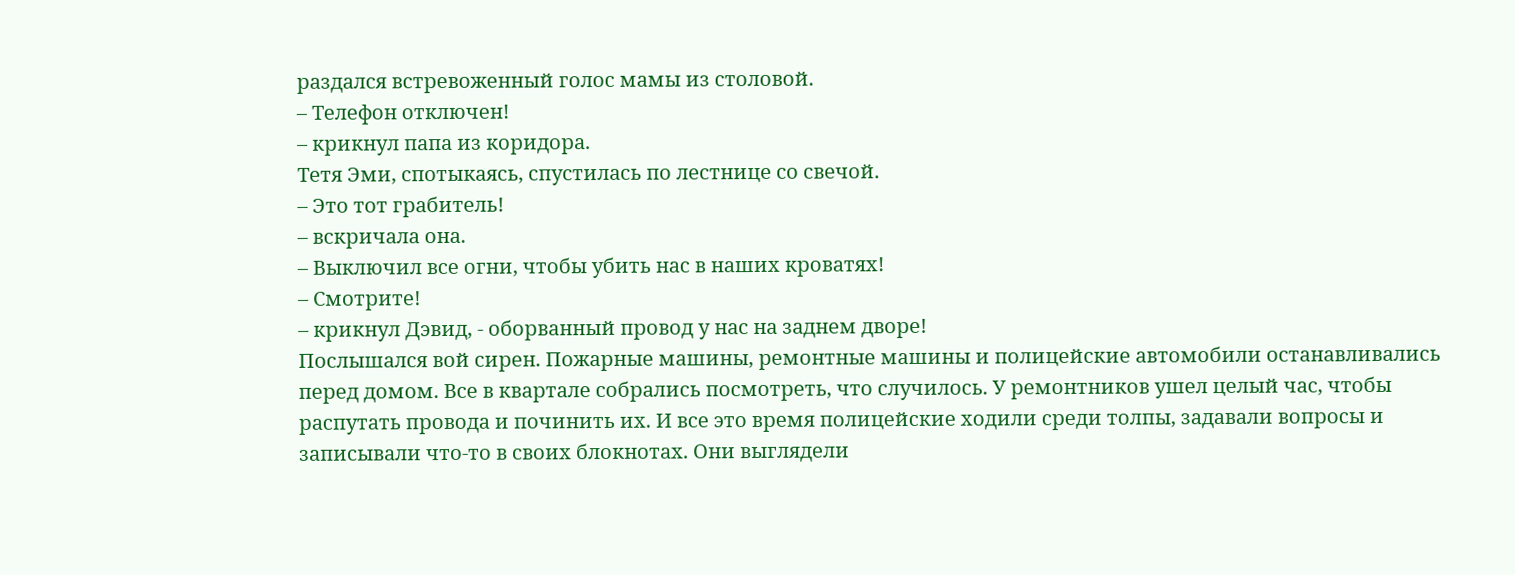раздался встревоженный голос мамы из столовой.
– Телефон отключен!
– крикнул папа из коридора.
Тетя Эми, спотыкаясь, спустилась по лестнице со свечой.
– Это тот грабитель!
– вскричала она.
– Выключил все огни, чтобы убить нас в наших кроватях!
– Смотрите!
– крикнул Дэвид, - оборванный провод у нас на заднем дворе!
Послышался вой сирен. Пожарные машины, ремонтные машины и полицейские автомобили останавливались перед домом. Все в квартале собрались посмотреть, что случилось. У ремонтников ушел целый час, чтобы распутать провода и починить их. И все это время полицейские ходили среди толпы, задавали вопросы и записывали что-то в своих блокнотах. Они выглядели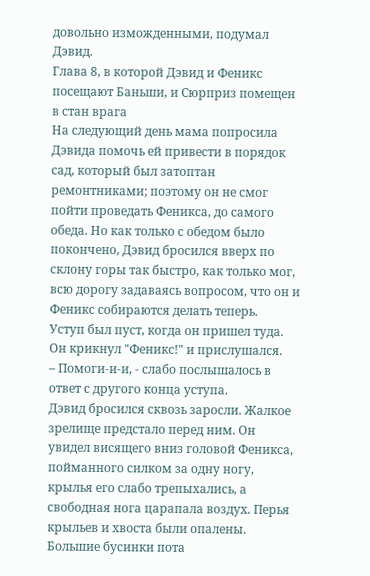довольно изможденными, подумал Дэвид.
Глава 8, в которой Дэвид и Феникс посещают Баньши, и Сюрприз помещен в стан врага
На следующий день мама попросила Дэвида помочь ей привести в порядок сад, который был затоптан ремонтниками; поэтому он не смог пойти проведать Феникса, до самого обеда. Но как только с обедом было покончено, Дэвид бросился вверх по склону горы так быстро, как только мог, всю дорогу задаваясь вопросом, что он и Феникс собираются делать теперь.
Уступ был пуст, когда он пришел туда. Он крикнул "Феникс!" и прислушался.
– Помоги-и-и, - слабо послышалось в ответ с другого конца уступа.
Дэвид бросился сквозь заросли. Жалкое зрелище предстало перед ним. Он увидел висящего вниз головой Феникса, пойманного силком за одну ногу, крылья его слабо трепыхались, а свободная нога царапала воздух. Перья крыльев и хвоста были опалены. Большие бусинки пота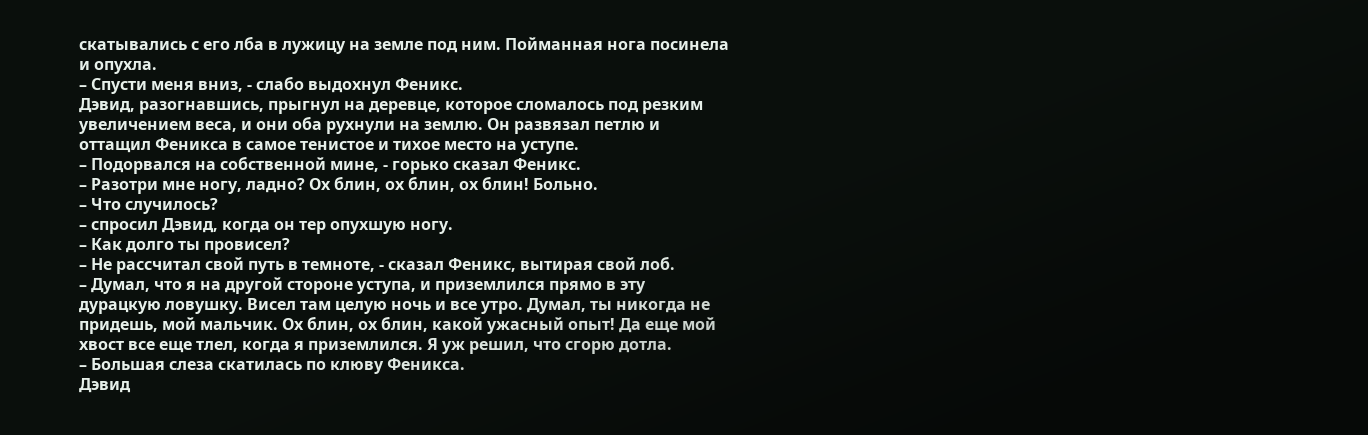скатывались с его лба в лужицу на земле под ним. Пойманная нога посинела и опухла.
– Спусти меня вниз, - слабо выдохнул Феникс.
Дэвид, разогнавшись, прыгнул на деревце, которое сломалось под резким увеличением веса, и они оба рухнули на землю. Он развязал петлю и оттащил Феникса в самое тенистое и тихое место на уступе.
– Подорвался на собственной мине, - горько сказал Феникс.
– Разотри мне ногу, ладно? Ох блин, ох блин, ох блин! Больно.
– Что случилось?
– спросил Дэвид, когда он тер опухшую ногу.
– Как долго ты провисел?
– Не рассчитал свой путь в темноте, - сказал Феникс, вытирая свой лоб.
– Думал, что я на другой стороне уступа, и приземлился прямо в эту дурацкую ловушку. Висел там целую ночь и все утро. Думал, ты никогда не придешь, мой мальчик. Ох блин, ох блин, какой ужасный опыт! Да еще мой хвост все еще тлел, когда я приземлился. Я уж решил, что сгорю дотла.
– Большая слеза скатилась по клюву Феникса.
Дэвид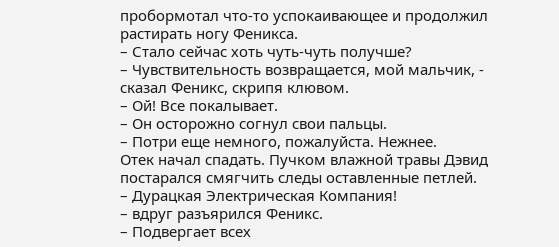пробормотал что-то успокаивающее и продолжил растирать ногу Феникса.
– Стало сейчас хоть чуть-чуть получше?
– Чувствительность возвращается, мой мальчик, - сказал Феникс, скрипя клювом.
– Ой! Все покалывает.
– Он осторожно согнул свои пальцы.
– Потри еще немного, пожалуйста. Нежнее.
Отек начал спадать. Пучком влажной травы Дэвид постарался смягчить следы оставленные петлей.
– Дурацкая Электрическая Компания!
– вдруг разъярился Феникс.
– Подвергает всех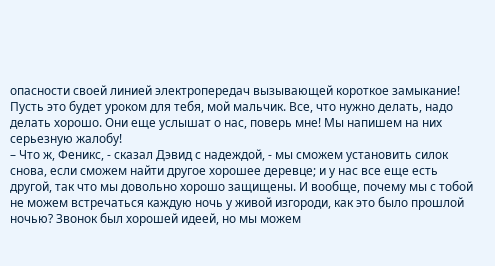опасности своей линией электропередач вызывающей короткое замыкание! Пусть это будет уроком для тебя, мой мальчик. Все, что нужно делать, надо делать хорошо. Они еще услышат о нас, поверь мне! Мы напишем на них серьезную жалобу!
– Что ж, Феникс, - сказал Дэвид с надеждой, - мы сможем установить силок снова, если сможем найти другое хорошее деревце; и у нас все еще есть другой, так что мы довольно хорошо защищены. И вообще, почему мы с тобой не можем встречаться каждую ночь у живой изгороди, как это было прошлой ночью? Звонок был хорошей идеей, но мы можем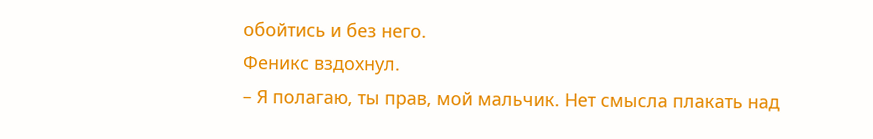обойтись и без него.
Феникс вздохнул.
– Я полагаю, ты прав, мой мальчик. Нет смысла плакать над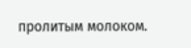пролитым молоком.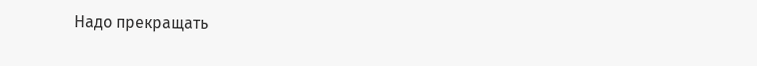Надо прекращать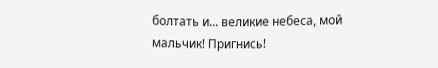болтать и... великие небеса, мой мальчик! Пригнись!